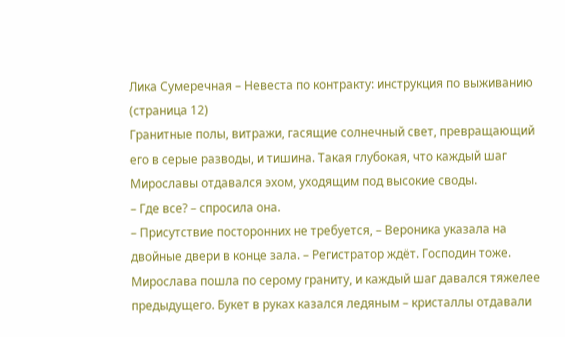Лика Сумеречная – Невеста по контракту: инструкция по выживанию (страница 12)
Гранитные полы, витражи, гасящие солнечный свет, превращающий его в серые разводы, и тишина. Такая глубокая, что каждый шаг Мирославы отдавался эхом, уходящим под высокие своды.
– Где все? – спросила она.
– Присутствие посторонних не требуется, – Вероника указала на двойные двери в конце зала. – Регистратор ждёт. Господин тоже.
Мирослава пошла по серому граниту, и каждый шаг давался тяжелее предыдущего. Букет в руках казался ледяным – кристаллы отдавали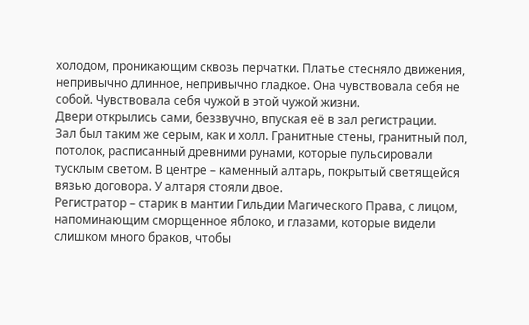холодом, проникающим сквозь перчатки. Платье стесняло движения, непривычно длинное, непривычно гладкое. Она чувствовала себя не собой. Чувствовала себя чужой в этой чужой жизни.
Двери открылись сами, беззвучно, впуская её в зал регистрации.
Зал был таким же серым, как и холл. Гранитные стены, гранитный пол, потолок, расписанный древними рунами, которые пульсировали тусклым светом. В центре – каменный алтарь, покрытый светящейся вязью договора. У алтаря стояли двое.
Регистратор – старик в мантии Гильдии Магического Права, с лицом, напоминающим сморщенное яблоко, и глазами, которые видели слишком много браков, чтобы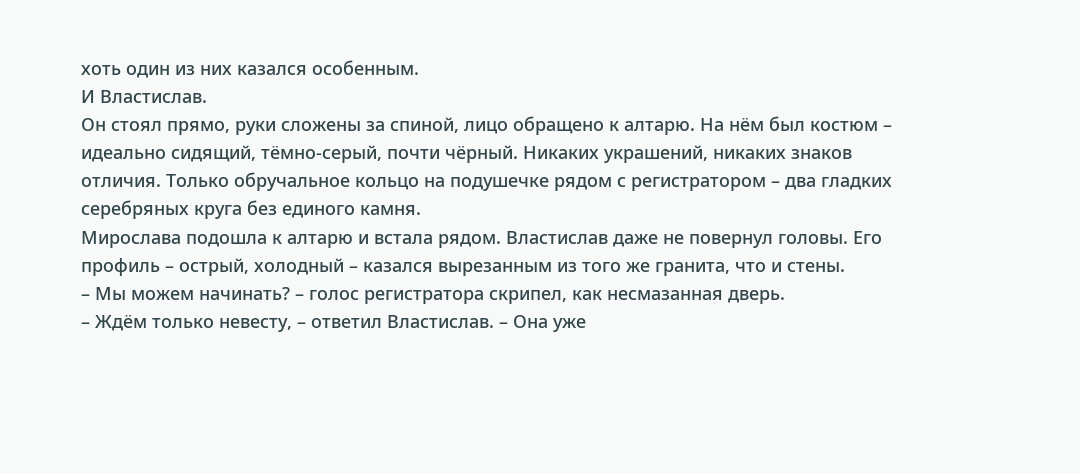хоть один из них казался особенным.
И Властислав.
Он стоял прямо, руки сложены за спиной, лицо обращено к алтарю. На нём был костюм – идеально сидящий, тёмно-серый, почти чёрный. Никаких украшений, никаких знаков отличия. Только обручальное кольцо на подушечке рядом с регистратором – два гладких серебряных круга без единого камня.
Мирослава подошла к алтарю и встала рядом. Властислав даже не повернул головы. Его профиль – острый, холодный – казался вырезанным из того же гранита, что и стены.
– Мы можем начинать? – голос регистратора скрипел, как несмазанная дверь.
– Ждём только невесту, – ответил Властислав. – Она уже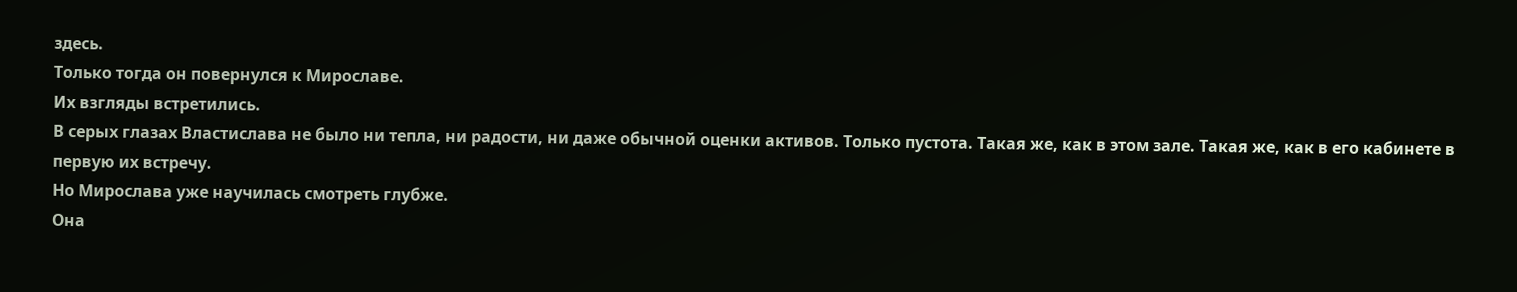здесь.
Только тогда он повернулся к Мирославе.
Их взгляды встретились.
В серых глазах Властислава не было ни тепла, ни радости, ни даже обычной оценки активов. Только пустота. Такая же, как в этом зале. Такая же, как в его кабинете в первую их встречу.
Но Мирослава уже научилась смотреть глубже.
Она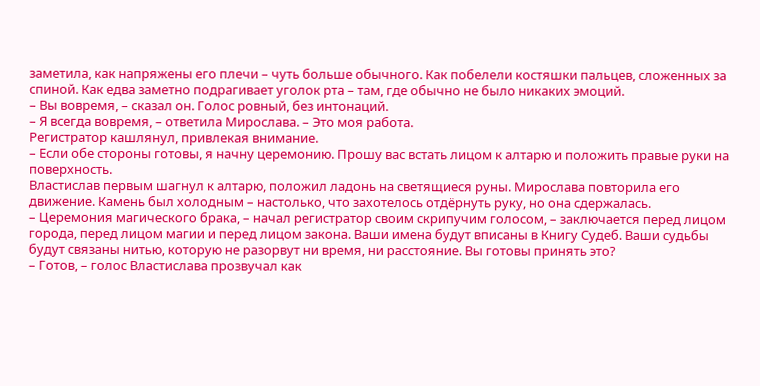заметила, как напряжены его плечи – чуть больше обычного. Как побелели костяшки пальцев, сложенных за спиной. Как едва заметно подрагивает уголок рта – там, где обычно не было никаких эмоций.
– Вы вовремя, – сказал он. Голос ровный, без интонаций.
– Я всегда вовремя, – ответила Мирослава. – Это моя работа.
Регистратор кашлянул, привлекая внимание.
– Если обе стороны готовы, я начну церемонию. Прошу вас встать лицом к алтарю и положить правые руки на поверхность.
Властислав первым шагнул к алтарю, положил ладонь на светящиеся руны. Мирослава повторила его движение. Камень был холодным – настолько, что захотелось отдёрнуть руку, но она сдержалась.
– Церемония магического брака, – начал регистратор своим скрипучим голосом, – заключается перед лицом города, перед лицом магии и перед лицом закона. Ваши имена будут вписаны в Книгу Судеб. Ваши судьбы будут связаны нитью, которую не разорвут ни время, ни расстояние. Вы готовы принять это?
– Готов, – голос Властислава прозвучал как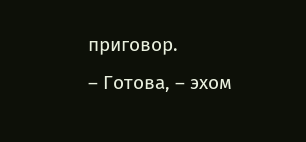приговор.
– Готова, – эхом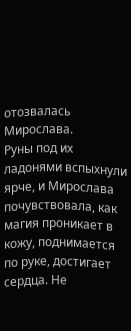отозвалась Мирослава.
Руны под их ладонями вспыхнули ярче, и Мирослава почувствовала, как магия проникает в кожу, поднимается по руке, достигает сердца. Не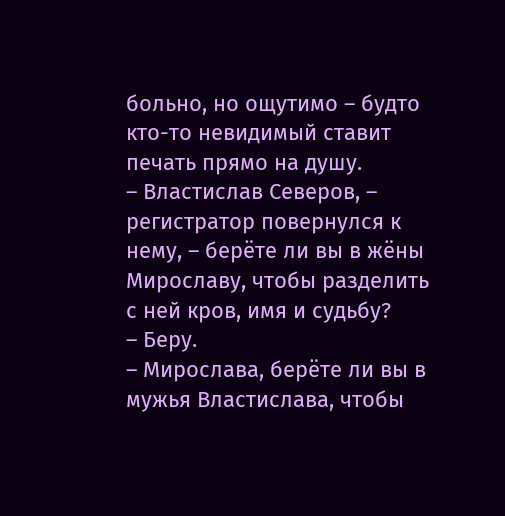больно, но ощутимо – будто кто-то невидимый ставит печать прямо на душу.
– Властислав Северов, – регистратор повернулся к нему, – берёте ли вы в жёны Мирославу, чтобы разделить с ней кров, имя и судьбу?
– Беру.
– Мирослава, берёте ли вы в мужья Властислава, чтобы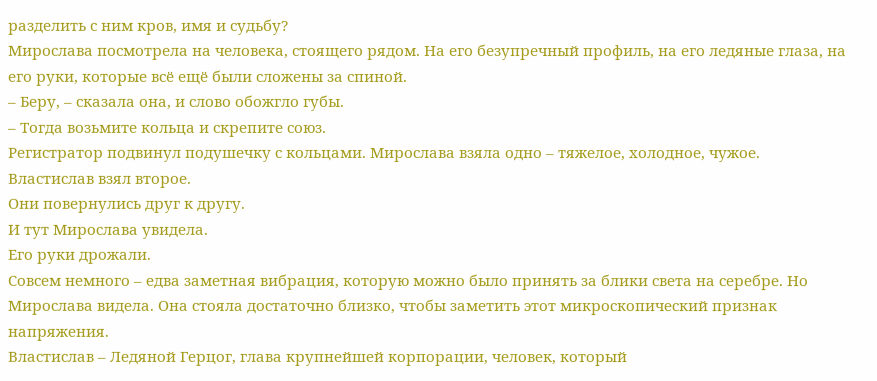разделить с ним кров, имя и судьбу?
Мирослава посмотрела на человека, стоящего рядом. На его безупречный профиль, на его ледяные глаза, на его руки, которые всё ещё были сложены за спиной.
– Беру, – сказала она, и слово обожгло губы.
– Тогда возьмите кольца и скрепите союз.
Регистратор подвинул подушечку с кольцами. Мирослава взяла одно – тяжелое, холодное, чужое. Властислав взял второе.
Они повернулись друг к другу.
И тут Мирослава увидела.
Его руки дрожали.
Совсем немного – едва заметная вибрация, которую можно было принять за блики света на серебре. Но Мирослава видела. Она стояла достаточно близко, чтобы заметить этот микроскопический признак напряжения.
Властислав – Ледяной Герцог, глава крупнейшей корпорации, человек, который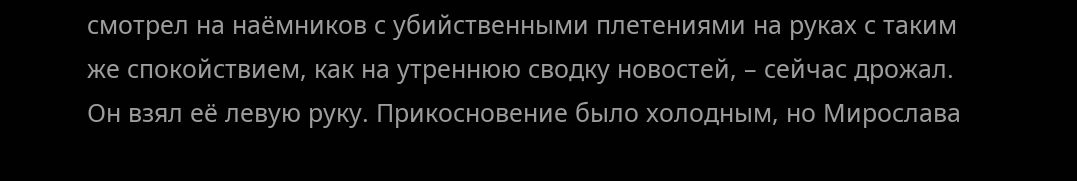смотрел на наёмников с убийственными плетениями на руках с таким же спокойствием, как на утреннюю сводку новостей, – сейчас дрожал.
Он взял её левую руку. Прикосновение было холодным, но Мирослава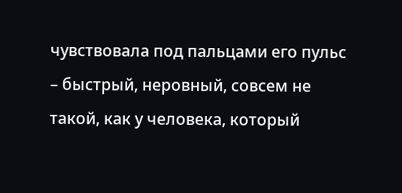чувствовала под пальцами его пульс – быстрый, неровный, совсем не такой, как у человека, который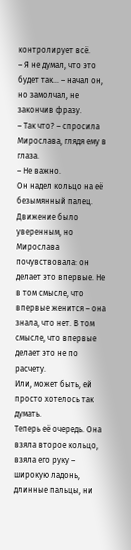контролирует всё.
– Я не думал, что это будет так… – начал он, но замолчал, не закончив фразу.
– Так что? – спросила Мирослава, глядя ему в глаза.
– Не важно.
Он надел кольцо на её безымянный палец. Движение было уверенным, но Мирослава почувствовала: он делает это впервые. Не в том смысле, что впервые женится – она знала, что нет. В том смысле, что впервые делает это не по расчету.
Или, может быть, ей просто хотелось так думать.
Теперь её очередь. Она взяла второе кольцо, взяла его руку – широкую ладонь, длинные пальцы, ни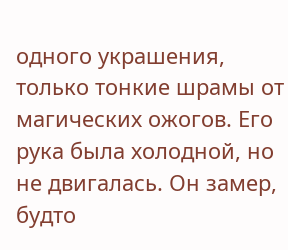одного украшения, только тонкие шрамы от магических ожогов. Его рука была холодной, но не двигалась. Он замер, будто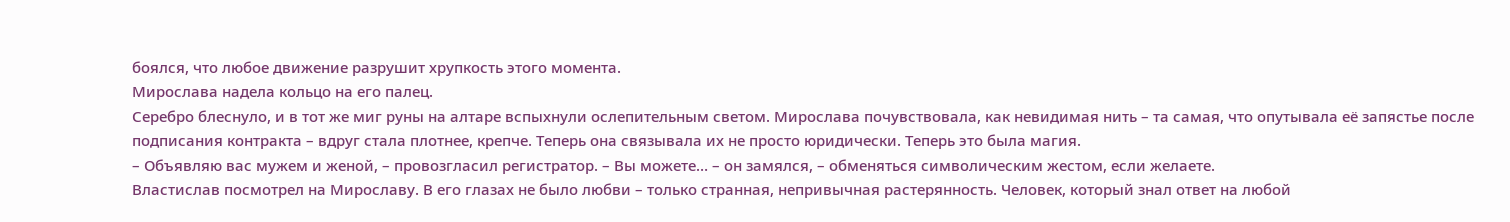боялся, что любое движение разрушит хрупкость этого момента.
Мирослава надела кольцо на его палец.
Серебро блеснуло, и в тот же миг руны на алтаре вспыхнули ослепительным светом. Мирослава почувствовала, как невидимая нить – та самая, что опутывала её запястье после подписания контракта – вдруг стала плотнее, крепче. Теперь она связывала их не просто юридически. Теперь это была магия.
– Объявляю вас мужем и женой, – провозгласил регистратор. – Вы можете… – он замялся, – обменяться символическим жестом, если желаете.
Властислав посмотрел на Мирославу. В его глазах не было любви – только странная, непривычная растерянность. Человек, который знал ответ на любой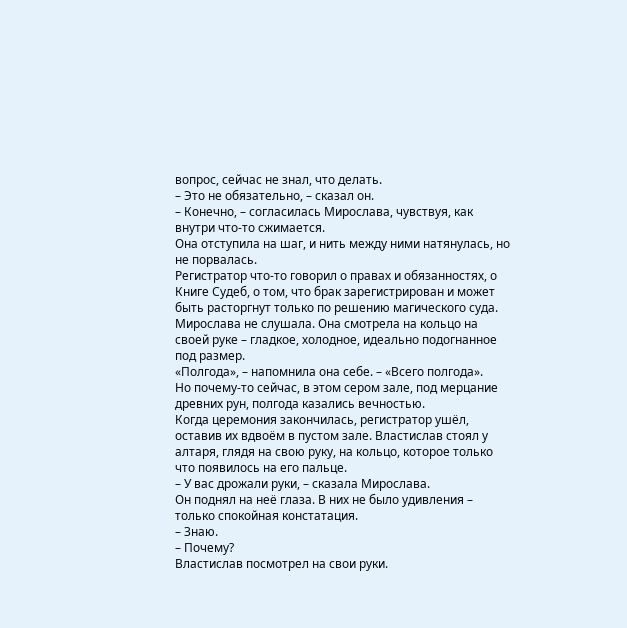вопрос, сейчас не знал, что делать.
– Это не обязательно, – сказал он.
– Конечно, – согласилась Мирослава, чувствуя, как внутри что-то сжимается.
Она отступила на шаг, и нить между ними натянулась, но не порвалась.
Регистратор что-то говорил о правах и обязанностях, о Книге Судеб, о том, что брак зарегистрирован и может быть расторгнут только по решению магического суда. Мирослава не слушала. Она смотрела на кольцо на своей руке – гладкое, холодное, идеально подогнанное под размер.
«Полгода», – напомнила она себе. – «Всего полгода».
Но почему-то сейчас, в этом сером зале, под мерцание древних рун, полгода казались вечностью.
Когда церемония закончилась, регистратор ушёл, оставив их вдвоём в пустом зале. Властислав стоял у алтаря, глядя на свою руку, на кольцо, которое только что появилось на его пальце.
– У вас дрожали руки, – сказала Мирослава.
Он поднял на неё глаза. В них не было удивления – только спокойная констатация.
– Знаю.
– Почему?
Властислав посмотрел на свои руки.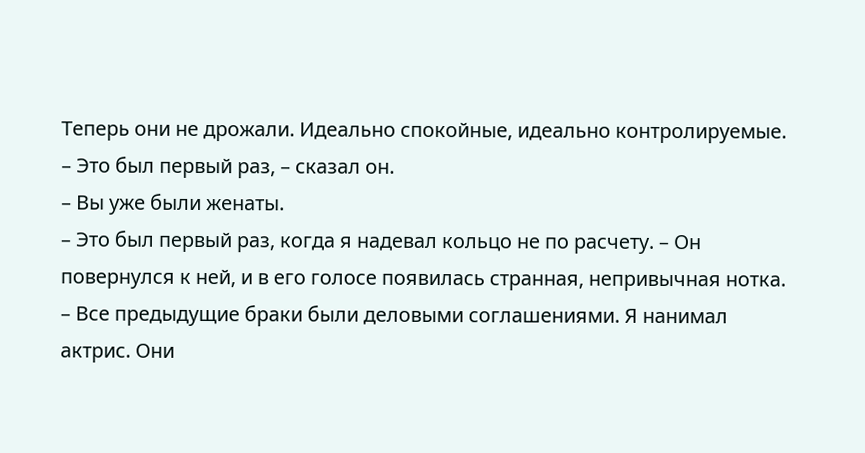Теперь они не дрожали. Идеально спокойные, идеально контролируемые.
– Это был первый раз, – сказал он.
– Вы уже были женаты.
– Это был первый раз, когда я надевал кольцо не по расчету. – Он повернулся к ней, и в его голосе появилась странная, непривычная нотка. – Все предыдущие браки были деловыми соглашениями. Я нанимал актрис. Они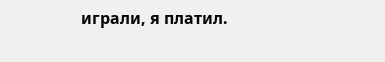играли, я платил.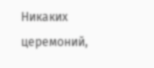Никаких церемоний,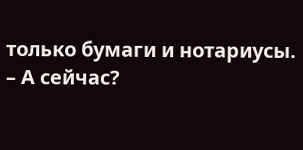только бумаги и нотариусы.
– А сейчас?